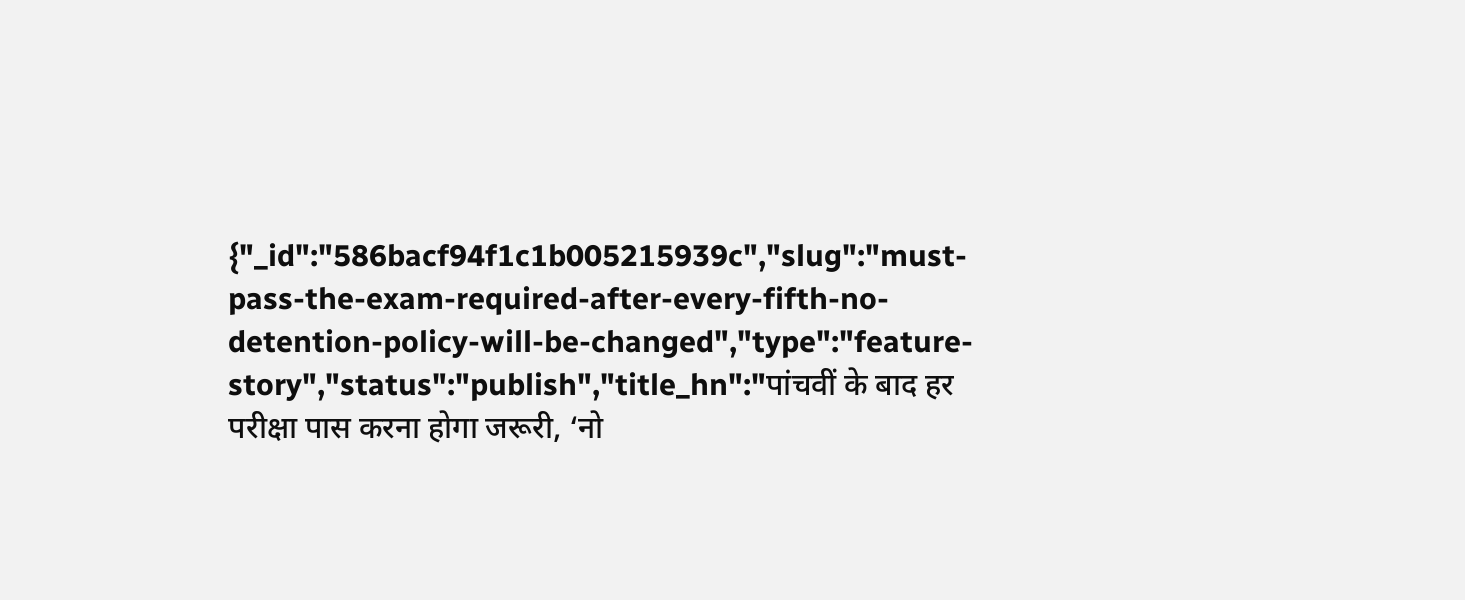{"_id":"586bacf94f1c1b005215939c","slug":"must-pass-the-exam-required-after-every-fifth-no-detention-policy-will-be-changed","type":"feature-story","status":"publish","title_hn":"पांचवीं के बाद हर परीक्षा पास करना होगा जरूरी, ‘नो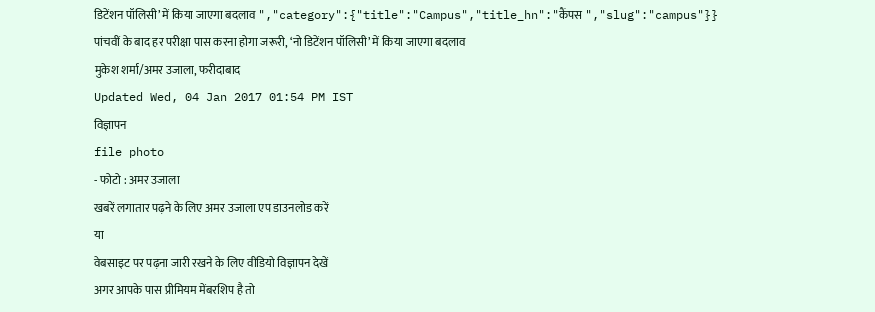डिटेंशन पॉलिसी’ में किया जाएगा बदलाव ","category":{"title":"Campus","title_hn":"कैंपस ","slug":"campus"}}
पांचवीं के बाद हर परीक्षा पास करना होगा जरूरी, ‘नो डिटेंशन पॉलिसी’ में किया जाएगा बदलाव
मुकेश शर्मा/अमर उजाला, फरीदाबाद
Updated Wed, 04 Jan 2017 01:54 PM IST
विज्ञापन
file photo
- फोटो : अमर उजाला
खबरें लगातार पढ़ने के लिए अमर उजाला एप डाउनलोड करें
या
वेबसाइट पर पढ़ना जारी रखने के लिए वीडियो विज्ञापन देखें
अगर आपके पास प्रीमियम मेंबरशिप है तो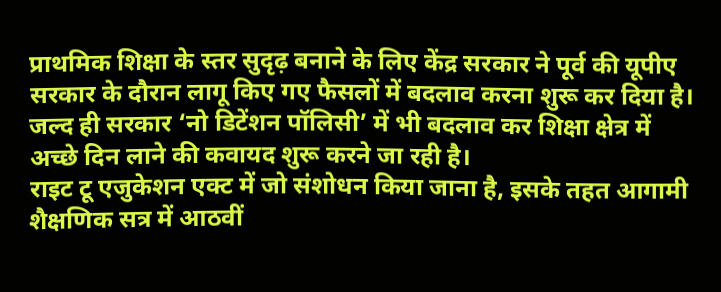प्राथमिक शिक्षा के स्तर सुदृढ़ बनाने के लिए केंद्र सरकार ने पूर्व की यूपीए सरकार के दौरान लागू किए गए फैसलों में बदलाव करना शुरू कर दिया है। जल्द ही सरकार ‘नो डिटेंशन पॉलिसी’ में भी बदलाव कर शिक्षा क्षेत्र में अच्छे दिन लाने की कवायद शुरू करने जा रही है।
राइट टू एजुकेशन एक्ट में जो संशोधन किया जाना है, इसके तहत आगामी शैक्षणिक सत्र में आठवीं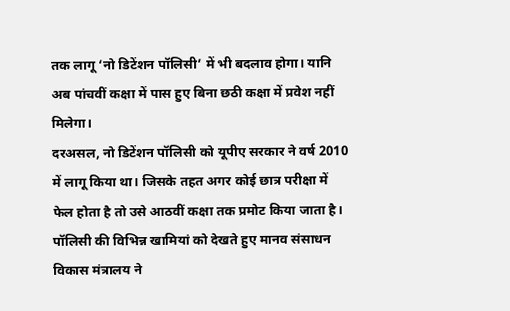तक लागू ‘नो डिटेंशन पॉलिसी’ में भी बदलाव होगा। यानि अब पांचवीं कक्षा में पास हुए बिना छठी कक्षा में प्रवेश नहीं मिलेगा।
दरअसल, नो डिटेंशन पॉलिसी को यूपीए सरकार ने वर्ष 2010 में लागू किया था। जिसके तहत अगर कोई छात्र परीक्षा में फेल होता है तो उसे आठवीं कक्षा तक प्रमोट किया जाता है। पॉलिसी की विभिन्न खामियां को देखते हुए मानव संसाधन विकास मंत्रालय ने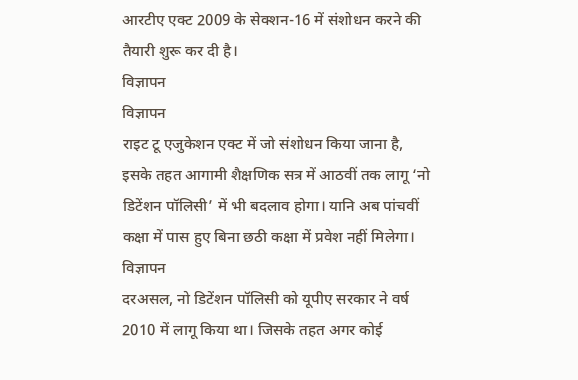आरटीए एक्ट 2009 के सेक्शन-16 में संशोधन करने की तैयारी शुरू कर दी है।
विज्ञापन
विज्ञापन
राइट टू एजुकेशन एक्ट में जो संशोधन किया जाना है, इसके तहत आगामी शैक्षणिक सत्र में आठवीं तक लागू ‘नो डिटेंशन पॉलिसी’ में भी बदलाव होगा। यानि अब पांचवीं कक्षा में पास हुए बिना छठी कक्षा में प्रवेश नहीं मिलेगा।
विज्ञापन
दरअसल, नो डिटेंशन पॉलिसी को यूपीए सरकार ने वर्ष 2010 में लागू किया था। जिसके तहत अगर कोई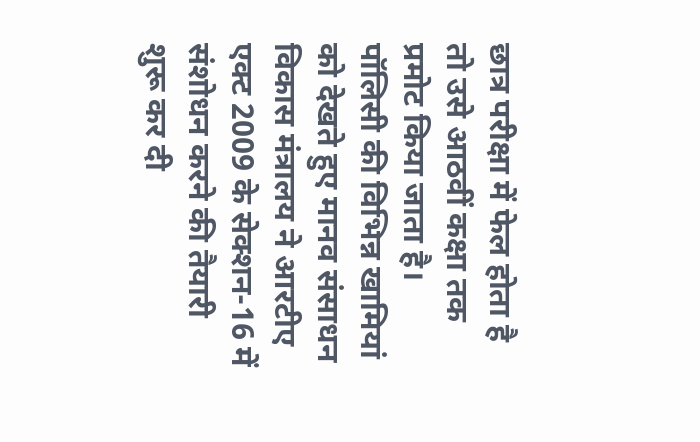छात्र परीक्षा में फेल होता है तो उसे आठवीं कक्षा तक प्रमोट किया जाता है। पॉलिसी की विभिन्न खामियां को देखते हुए मानव संसाधन विकास मंत्रालय ने आरटीए एक्ट 2009 के सेक्शन-16 में संशोधन करने की तैयारी शुरू कर दी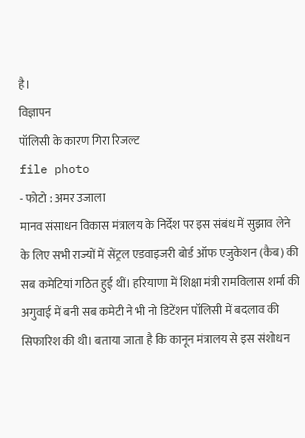है।
विज्ञापन
पॉलिसी के कारण गिरा रिजल्ट
file photo
- फोटो : अमर उजाला
मानव संसाधन विकास मंत्रालय के निर्देश पर इस संबंध में सुझाव लेने के लिए सभी राज्यों में सेंट्रल एडवाइजरी बोर्ड ऑफ एजुकेशन (कैब) की सब कमेटियां गठित हुई थीं। हरियाणा में शिक्षा मंत्री रामविलास शर्मा की अगुवाई में बनी सब कमेटी ने भी नो डिटेंशन पॉलिसी में बदलाव की सिफारिश की थी। बताया जाता है कि कानून मंत्रालय से इस संशोधन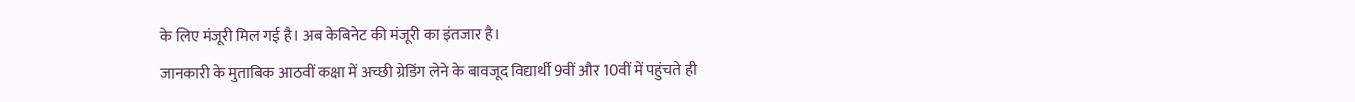के लिए मंजूरी मिल गई है। अब केबिनेट की मंजूरी का इंतजार है।
जानकारी के मुताबिक आठवीं कक्षा में अच्छी ग्रेडिंग लेने के बावजूद विद्यार्थी 9वीं और 10वीं में पहुंचते ही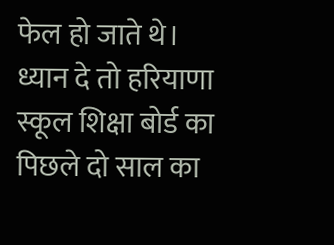फेल हो जाते थे। ध्यान दे तो हरियाणा स्कूल शिक्षा बोर्ड का पिछले दो साल का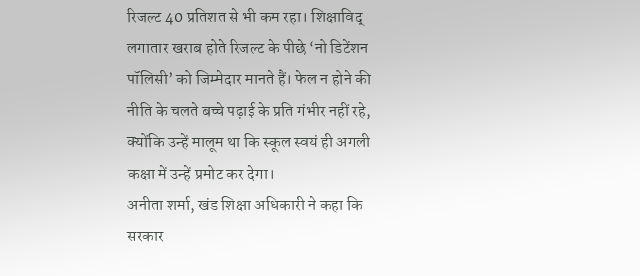रिजल्ट 40 प्रतिशत से भी कम रहा। शिक्षाविद् लगातार खराब होते रिजल्ट के पीछे ‘नो डिटेंशन पॉलिसी’ को जिम्मेदार मानते हैं। फेल न होने की नीति के चलते बच्चे पढ़ाई के प्रति गंभीर नहीं रहे, क्योंकि उन्हें मालूम था कि स्कूल स्वयं ही अगली कक्षा में उन्हें प्रमोट कर देगा।
अनीता शर्मा, खंड शिक्षा अधिकारी ने कहा कि सरकार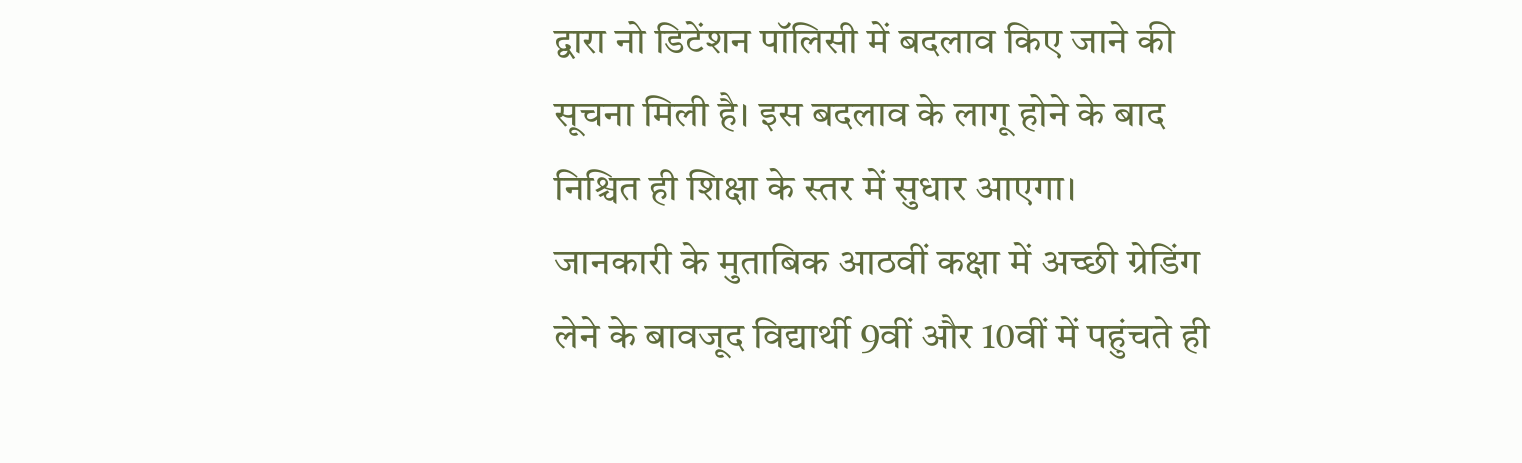द्वारा नो डिटेंशन पॉलिसी में बदलाव किए जाने की सूचना मिली है। इस बदलाव के लागू होने के बाद निश्चित ही शिक्षा के स्तर में सुधार आएगा।
जानकारी के मुताबिक आठवीं कक्षा में अच्छी ग्रेडिंग लेने के बावजूद विद्यार्थी 9वीं और 10वीं में पहुंचते ही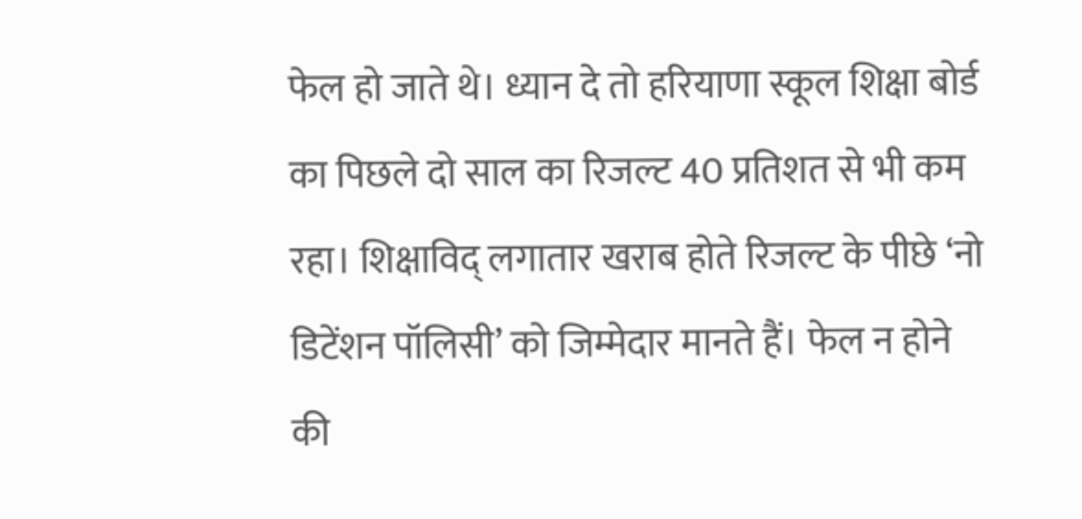फेल हो जाते थे। ध्यान दे तो हरियाणा स्कूल शिक्षा बोर्ड का पिछले दो साल का रिजल्ट 40 प्रतिशत से भी कम रहा। शिक्षाविद् लगातार खराब होते रिजल्ट के पीछे ‘नो डिटेंशन पॉलिसी’ को जिम्मेदार मानते हैं। फेल न होने की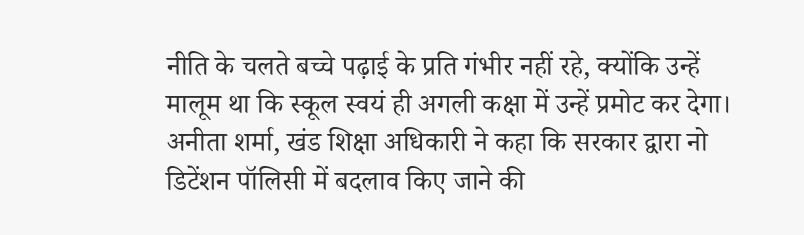नीति के चलते बच्चे पढ़ाई के प्रति गंभीर नहीं रहे, क्योंकि उन्हें मालूम था कि स्कूल स्वयं ही अगली कक्षा में उन्हें प्रमोट कर देगा।
अनीता शर्मा, खंड शिक्षा अधिकारी ने कहा कि सरकार द्वारा नो डिटेंशन पॉलिसी में बदलाव किए जाने की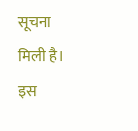सूचना मिली है। इस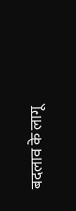बदलाव के लागू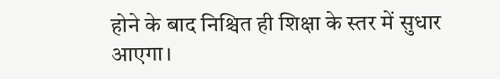होने के बाद निश्चित ही शिक्षा के स्तर में सुधार आएगा।